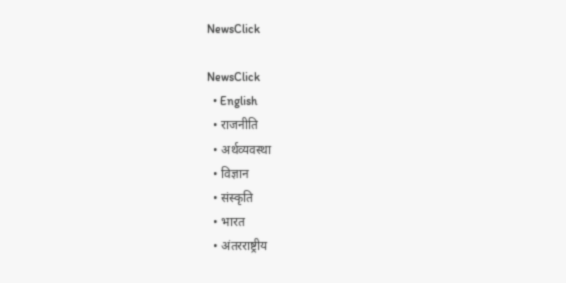NewsClick

NewsClick
  • English
  • राजनीति
  • अर्थव्यवस्था
  • विज्ञान
  • संस्कृति
  • भारत
  • अंतरराष्ट्रीय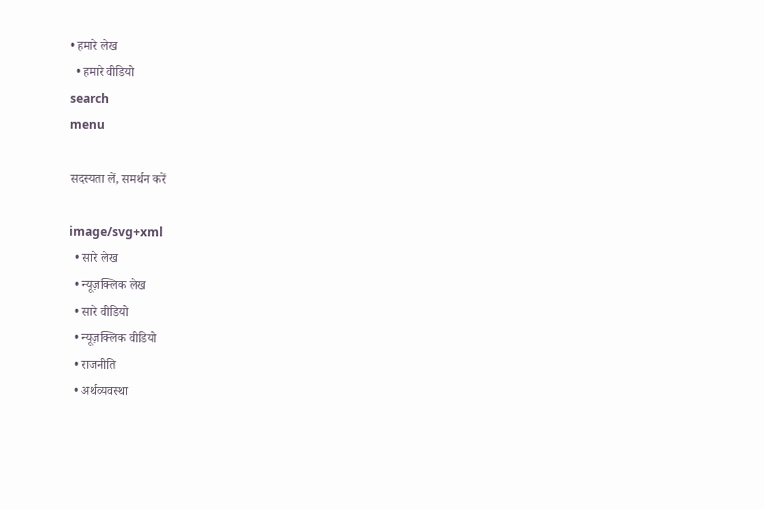• हमारे लेख
  • हमारे वीडियो
search
menu

सदस्यता लें, समर्थन करें

image/svg+xml
  • सारे लेख
  • न्यूज़क्लिक लेख
  • सारे वीडियो
  • न्यूज़क्लिक वीडियो
  • राजनीति
  • अर्थव्यवस्था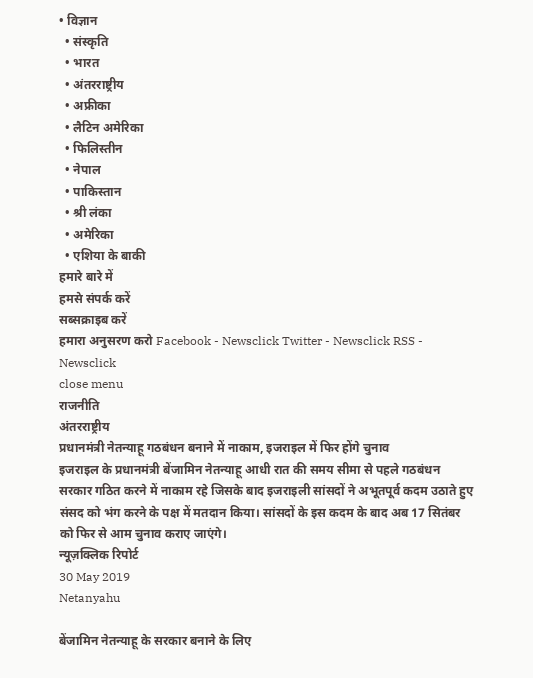• विज्ञान
  • संस्कृति
  • भारत
  • अंतरराष्ट्रीय
  • अफ्रीका
  • लैटिन अमेरिका
  • फिलिस्तीन
  • नेपाल
  • पाकिस्तान
  • श्री लंका
  • अमेरिका
  • एशिया के बाकी
हमारे बारे में
हमसे संपर्क करें
सब्सक्राइब करें
हमारा अनुसरण करो Facebook - Newsclick Twitter - Newsclick RSS - Newsclick
close menu
राजनीति
अंतरराष्ट्रीय
प्रधानमंत्री नेतन्याहू गठबंधन बनाने में नाकाम, इजराइल में फिर होंगे चुनाव
इजराइल के प्रधानमंत्री बेंजामिन नेतन्याहू आधी रात की समय सीमा से पहले गठबंधन सरकार गठित करने में नाकाम रहे जिसके बाद इजराइली सांसदों ने अभूतपूर्व कदम उठाते हुए संसद को भंग करने के पक्ष में मतदान किया। सांसदों के इस कदम के बाद अब 17 सितंबर को फिर से आम चुनाव कराए जाएंगे।
न्यूज़क्लिक रिपोर्ट
30 May 2019
Netanyahu

बेंजामिन नेतन्याहू के सरकार बनाने के लिए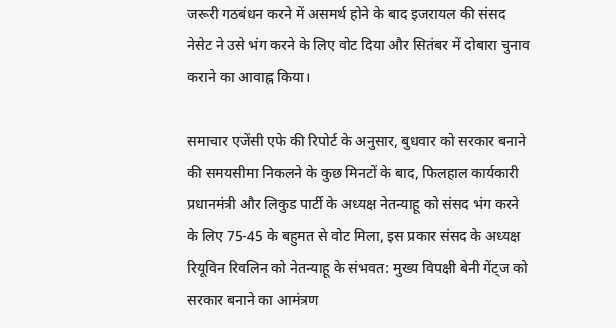जरूरी गठबंधन करने में असमर्थ होने के बाद इजरायल की संसद नेसेट ने उसे भंग करने के लिए वोट दिया और सितंबर में दोबारा चुनाव कराने का आवाह्न किया।

समाचार एजेंसी एफे की रिपोर्ट के अनुसार, बुधवार को सरकार बनाने की समयसीमा निकलने के कुछ मिनटों के बाद, फिलहाल कार्यकारी प्रधानमंत्री और लिकुड पार्टी के अध्यक्ष नेतन्याहू को संसद भंग करने के लिए 75-45 के बहुमत से वोट मिला, इस प्रकार संसद के अध्यक्ष रियूविन रिवलिन को नेतन्याहू के संभवत: मुख्य विपक्षी बेनी गेंट्ज को सरकार बनाने का आमंत्रण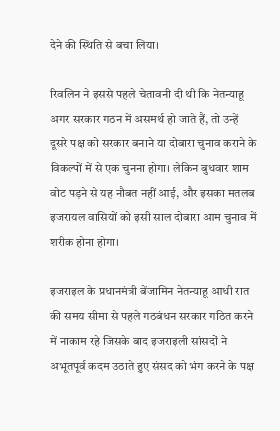देने की स्थिति से बचा लिया।

रिवलिन ने इससे पहले चेतावनी दी थी कि नेतन्याहू अगर सरकार गठन में असमर्थ हो जाते हैं, तो उन्हें दूसरे पक्ष को सरकार बनाने या दोबारा चुनाव कराने के विकल्पों में से एक चुनना होगा। लेकिन बुधवार शाम वोट पड़ने से यह नौबत नहीं आई, और इसका मतलब इजरायल वासियों को इसी साल दोबारा आम चुनाव में शरीक होना होगा।

इजराइल के प्रधानमंत्री बेंजामिन नेतन्याहू आधी रात की समय सीमा से पहले गठबंधन सरकार गठित करने में नाकाम रहे जिसके बाद इजराइली सांसदों ने अभूतपूर्व कदम उठाते हुए संसद को भंग करने के पक्ष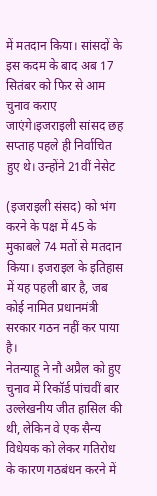में मतदान किया। सांसदों के इस कदम के बाद अब 17 सितंबर को फिर से आम चुनाव कराए जाएंगे।इजराइली सांसद छह सप्ताह पहले ही निर्वाचित हुए थे। उन्होंने 21वीं नेसेट

(इजराइली संसद) को भंग करने के पक्ष में 45 के मुकाबले 74 मतों से मतदान किया। इजराइल के इतिहास में यह पहली बार है, जब कोई नामित प्रधानमंत्री सरकार गठन नहीं कर पाया है।
नेतन्याहू ने नौ अप्रैल को हुए चुनाव में रिकॉर्ड पांचवीं बार उल्लेखनीय जीत हासिल की थी, लेकिन वे एक सैन्य विधेयक को लेकर गतिरोध के कारण गठबंधन करने में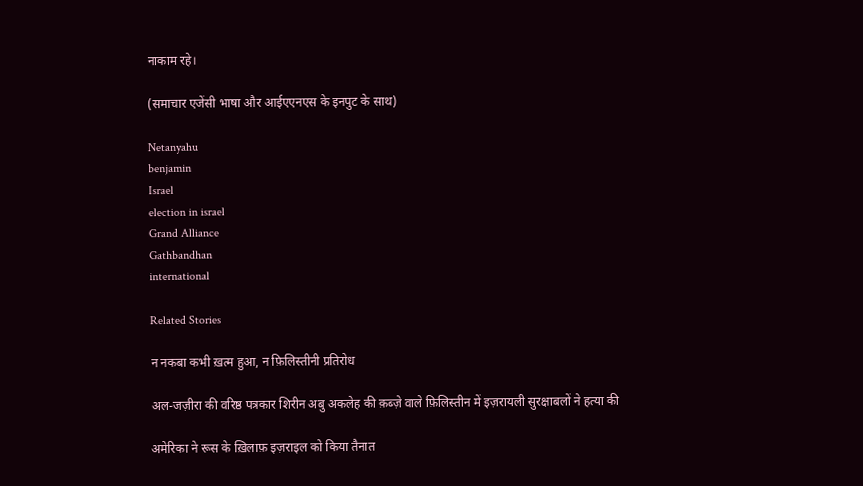नाकाम रहे।

(समाचार एजेंसी भाषा और आईएएनएस के इनपुट के साथ)

Netanyahu
benjamin
Israel
election in israel
Grand Alliance
Gathbandhan
international

Related Stories

न नकबा कभी ख़त्म हुआ, न फ़िलिस्तीनी प्रतिरोध

अल-जज़ीरा की वरिष्ठ पत्रकार शिरीन अबु अकलेह की क़ब्ज़े वाले फ़िलिस्तीन में इज़रायली सुरक्षाबलों ने हत्या की

अमेरिका ने रूस के ख़िलाफ़ इज़राइल को किया तैनात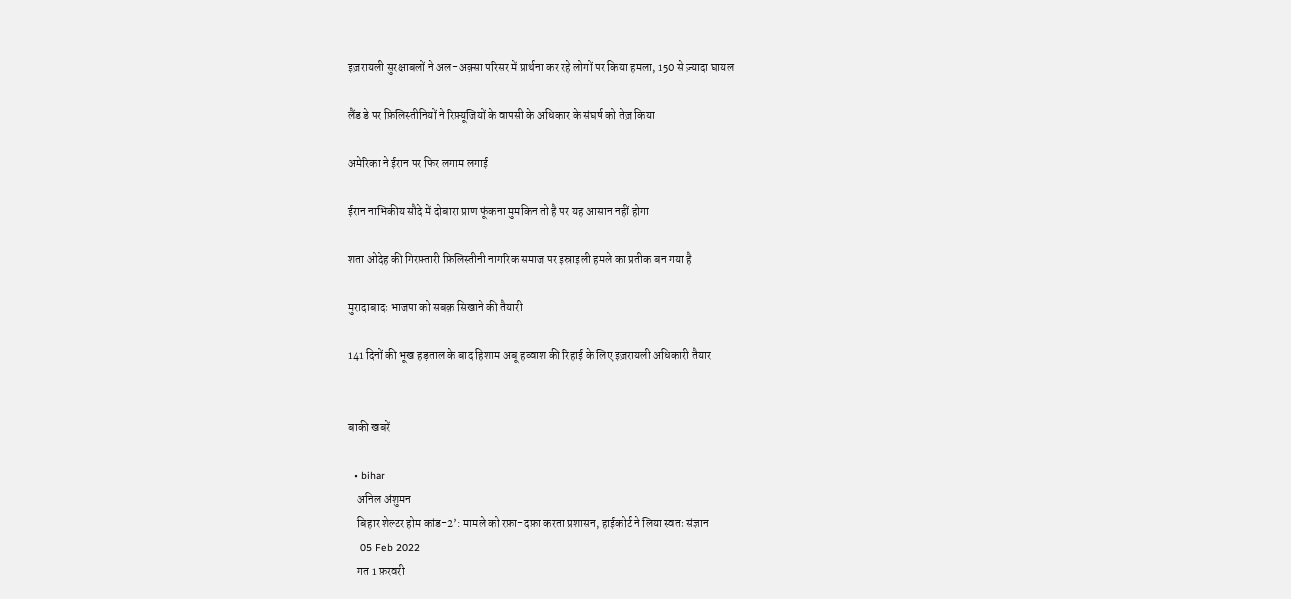इज़रायली सुरक्षाबलों ने अल-अक़्सा परिसर में प्रार्थना कर रहे लोगों पर किया हमला, 150 से ज़्यादा घायल

लैंड डे पर फ़िलिस्तीनियों ने रिफ़्यूजियों के वापसी के अधिकार के संघर्ष को तेज़ किया

अमेरिका ने ईरान पर फिर लगाम लगाई

ईरान नाभिकीय सौदे में दोबारा प्राण फूंकना मुमकिन तो है पर यह आसान नहीं होगा

शता ओदेह की गिरफ़्तारी फ़िलिस्तीनी नागरिक समाज पर इस्राइली हमले का प्रतीक बन गया है

मुरादाबादः भाजपा को सबक़ सिखाने की तैयारी

141 दिनों की भूख हड़ताल के बाद हिशाम अबू हव्वाश की रिहाई के लिए इज़रायली अधिकारी तैयार


बाकी खबरें

  • bihar
    अनिल अंशुमन
    बिहार शेल्टर होम कांड-2’: मामले को रफ़ा-दफ़ा करता प्रशासन, हाईकोर्ट ने लिया स्वतः संज्ञान
    05 Feb 2022
    गत 1 फ़रवरी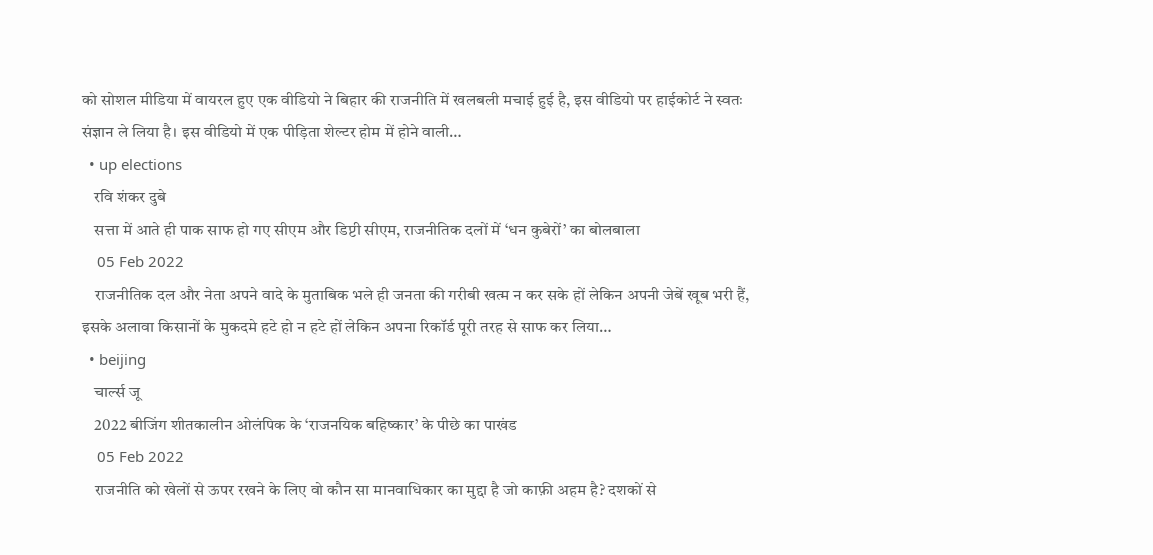को सोशल मीडिया में वायरल हुए एक वीडियो ने बिहार की राजनीति में खलबली मचाई हुई है, इस वीडियो पर हाईकोर्ट ने स्वतः संज्ञान ले लिया है। इस वीडियो में एक पीड़िता शेल्टर होम में होने वाली…
  • up elections
    रवि शंकर दुबे
    सत्ता में आते ही पाक साफ हो गए सीएम और डिप्टी सीएम, राजनीतिक दलों में ‘धन कुबेरों’ का बोलबाला
    05 Feb 2022
    राजनीतिक दल और नेता अपने वादे के मुताबिक भले ही जनता की गरीबी खत्म न कर सके हों लेकिन अपनी जेबें खूब भरी हैं, इसके अलावा किसानों के मुकदमे हटे हो न हटे हों लेकिन अपना रिकॉर्ड पूरी तरह से साफ कर लिया…
  • beijing
    चार्ल्स जू
    2022 बीजिंग शीतकालीन ओलंपिक के ‘राजनयिक बहिष्कार’ के पीछे का पाखंड
    05 Feb 2022
    राजनीति को खेलों से ऊपर रखने के लिए वो कौन सा मानवाधिकार का मुद्दा है जो काफ़ी अहम है? दशकों से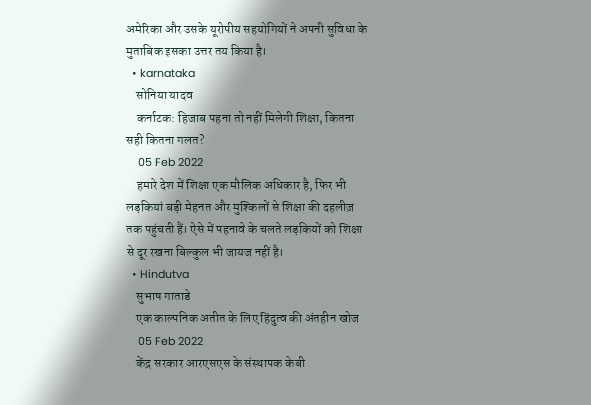अमेरिका और उसके यूरोपीय सहयोगियों ने अपनी सुविधा के मुताबिक इसका उत्तर तय किया है।
  • karnataka
    सोनिया यादव
    कर्नाटक: हिजाब पहना तो नहीं मिलेगी शिक्षा, कितना सही कितना गलत?
    05 Feb 2022
    हमारे देश में शिक्षा एक मौलिक अधिकार है, फिर भी लड़कियां बड़ी मेहनत और मुश्किलों से शिक्षा की दहलीज़ तक पहुंचती हैं। ऐसे में पहनावे के चलते लड़कियों को शिक्षा से दूर रखना बिल्कुल भी जायज नहीं है।
  • Hindutva
    सुभाष गाताडे
    एक काल्पनिक अतीत के लिए हिंदुत्व की अंतहीन खोज
    05 Feb 2022
    केंद्र सरकार आरएसएस के संस्थापक केबी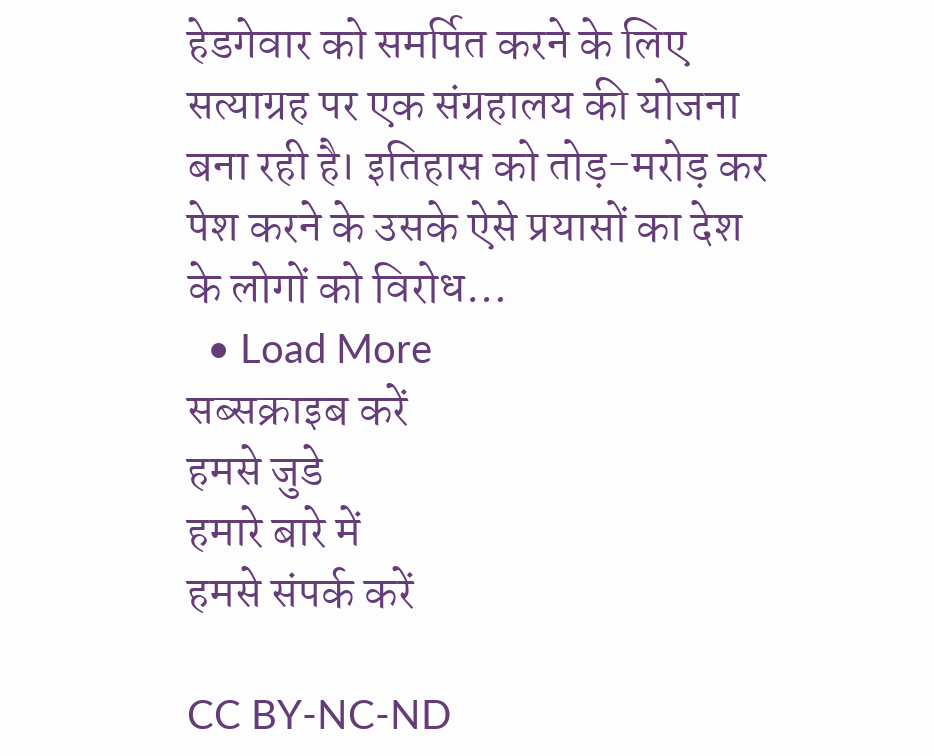हेडगेवार को समर्पित करने के लिए  सत्याग्रह पर एक संग्रहालय की योजना बना रही है। इतिहास को तोड़-मरोड़ कर पेश करने के उसके ऐसे प्रयासों का देश के लोगों को विरोध…
  • Load More
सब्सक्राइब करें
हमसे जुडे
हमारे बारे में
हमसे संपर्क करें

CC BY-NC-ND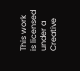This work is licensed under a Creative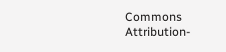Commons Attribution-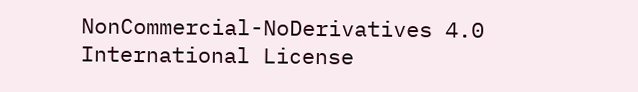NonCommercial-NoDerivatives 4.0 International License